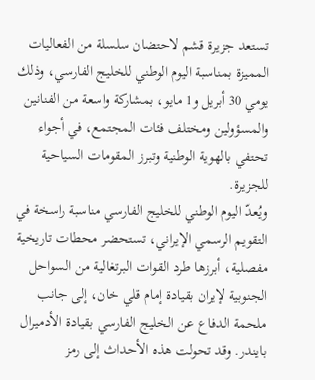تستعد جزيرة قشم لاحتضان سلسلة من الفعاليات المميزة بمناسبة اليوم الوطني للخليج الفارسي، وذلك يومي 30 أبريل و1 مايو، بمشاركة واسعة من الفنانين والمسؤولين ومختلف فئات المجتمع، في أجواء تحتفي بالهوية الوطنية وتبرز المقومات السياحية للجزيرة.
ويُعدّ اليوم الوطني للخليج الفارسي مناسبة راسخة في التقويم الرسمي الإيراني، تستحضر محطات تاريخية مفصلية، أبرزها طرد القوات البرتغالية من السواحل الجنوبية لإيران بقيادة إمام قلي خان، إلى جانب ملحمة الدفاع عن الخليج الفارسي بقيادة الأدميرال بايندر. وقد تحولت هذه الأحداث إلى رمز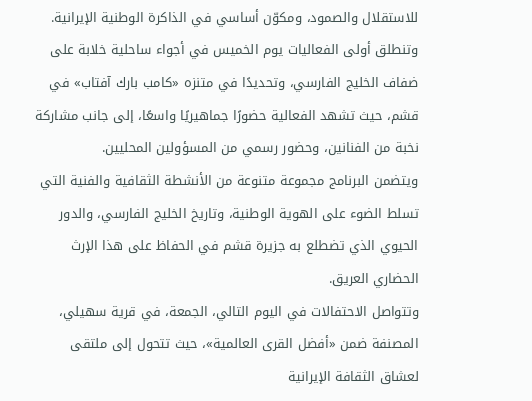للاستقلال والصمود، ومكوّن أساسي في الذاكرة الوطنية الإيرانية.
وتنطلق أولى الفعاليات يوم الخميس في أجواء ساحلية خلابة على ضفاف الخليج الفارسي، وتحديدًا في متنزه «كامب بارك آفتاب» في قشم، حيث تشهد الفعالية حضورًا جماهيريًا واسعًا، إلى جانب مشاركة نخبة من الفنانين، وحضور رسمي من المسؤولين المحليين.
ويتضمن البرنامج مجموعة متنوعة من الأنشطة الثقافية والفنية التي تسلط الضوء على الهوية الوطنية، وتاريخ الخليج الفارسي، والدور الحيوي الذي تضطلع به جزيرة قشم في الحفاظ على هذا الإرث الحضاري العريق.
وتتواصل الاحتفالات في اليوم التالي، الجمعة، في قرية سهیلي، المصنفة ضمن «أفضل القرى العالمية»، حيث تتحول إلى ملتقى لعشاق الثقافة الإيرانية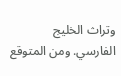وتراث الخليج الفارسي. ومن المتوقع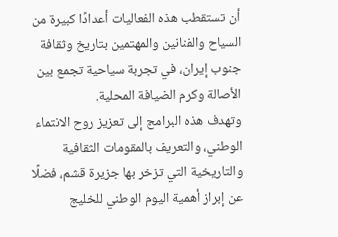أن تستقطب هذه الفعاليات أعدادًا كبيرة من السياح والفنانين والمهتمين بتاريخ وثقافة جنوب إيران، في تجربة سياحية تجمع بين الأصالة وكرم الضيافة المحلية.
وتهدف هذه البرامج إلى تعزيز روح الانتماء الوطني، والتعريف بالمقومات الثقافية والتاريخية التي تزخر بها جزيرة قشم، فضلًا عن إبراز أهمية اليوم الوطني للخليج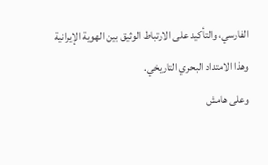الفارسي، والتأكيد على الارتباط الوثيق بين الهوية الإيرانية وهذا الامتداد البحري التاريخي.
وعلى هامش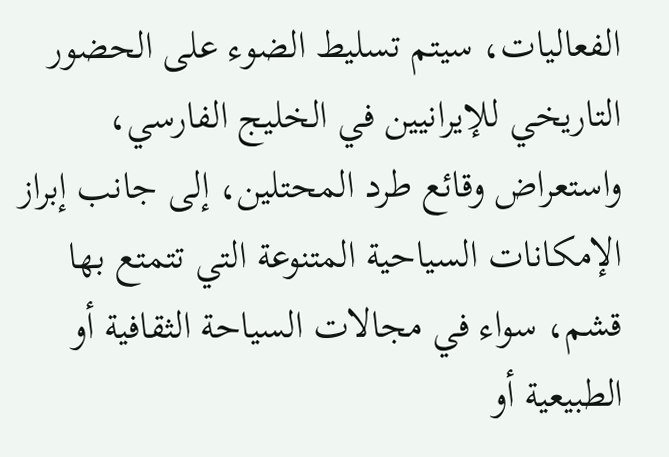الفعاليات، سيتم تسليط الضوء على الحضور التاريخي للإيرانيين في الخليج الفارسي، واستعراض وقائع طرد المحتلين، إلى جانب إبراز الإمكانات السياحية المتنوعة التي تتمتع بها قشم، سواء في مجالات السياحة الثقافية أو الطبيعية أو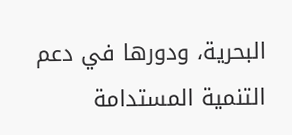البحرية، ودورها في دعم التنمية المستدامة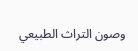وصون التراث الطبيعي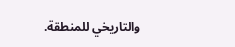والتاريخي للمنطقة.